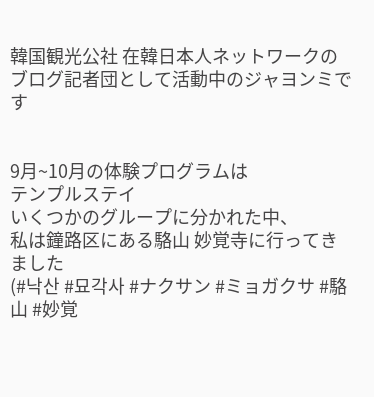韓国観光公社 在韓日本人ネットワークの
ブログ記者団として活動中のジャヨンミです


9月~10月の体験プログラムは
テンプルステイ
いくつかのグループに分かれた中、
私は鐘路区にある駱山 妙覚寺に行ってきました
(#낙산 #묘각사 #ナクサン #ミョガクサ #駱山 #妙覚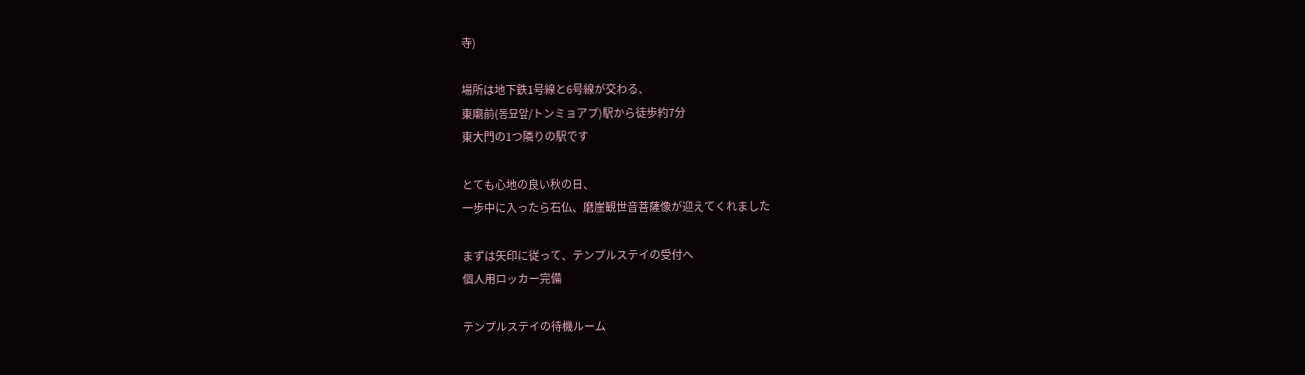寺)

場所は地下鉄1号線と6号線が交わる、
東廟前(동묘앞/トンミョアプ)駅から徒歩約7分
東大門の1つ隣りの駅です

とても心地の良い秋の日、
一歩中に入ったら石仏、磨崖観世音菩薩像が迎えてくれました

まずは矢印に従って、テンプルステイの受付へ
個人用ロッカー完備

テンプルステイの待機ルーム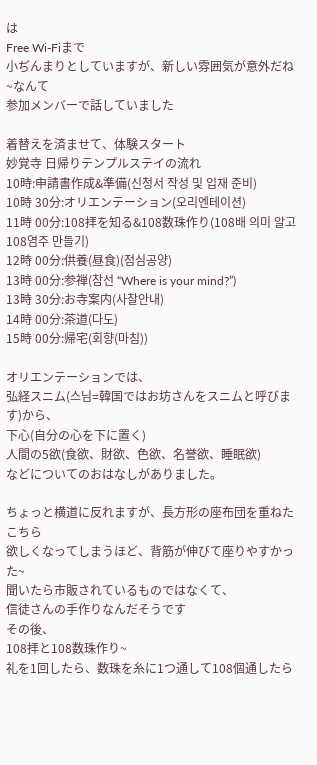は
Free Wi-Fiまで
小ぢんまりとしていますが、新しい雰囲気が意外だね~なんて
参加メンバーで話していました

着替えを済ませて、体験スタート
妙覚寺 日帰りテンプルステイの流れ
10時:申請書作成&準備(신청서 작성 및 입재 준비)
10時 30分:オリエンテーション(오리엔테이션)
11時 00分:108拝を知る&108数珠作り(108배 의미 알고 108염주 만들기)
12時 00分:供養(昼食)(점심공양)
13時 00分:参禅(참선 “Where is your mind?”)
13時 30分:お寺案内(사찰안내)
14時 00分:茶道(다도)
15時 00分:帰宅(회향(마침))

オリエンテーションでは、
弘経スニム(스님=韓国ではお坊さんをスニムと呼びます)から、
下心(自分の心を下に置く)
人間の5欲(食欲、財欲、色欲、名誉欲、睡眠欲)
などについてのおはなしがありました。

ちょっと横道に反れますが、長方形の座布団を重ねたこちら
欲しくなってしまうほど、背筋が伸びて座りやすかった~
聞いたら市販されているものではなくて、
信徒さんの手作りなんだそうです
その後、
108拝と108数珠作り~
礼を1回したら、数珠を糸に1つ通して108個通したら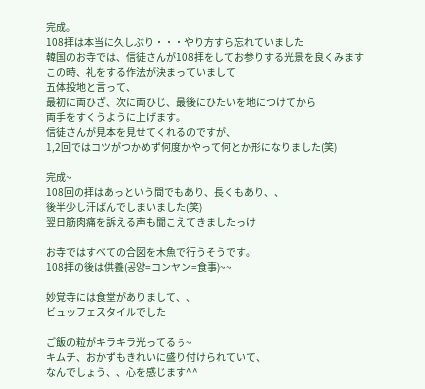完成。
108拝は本当に久しぶり・・・やり方すら忘れていました
韓国のお寺では、信徒さんが108拝をしてお参りする光景を良くみます
この時、礼をする作法が決まっていまして
五体投地と言って、
最初に両ひざ、次に両ひじ、最後にひたいを地につけてから
両手をすくうように上げます。
信徒さんが見本を見せてくれるのですが、
1,2回ではコツがつかめず何度かやって何とか形になりました(笑)

完成~
108回の拝はあっという間でもあり、長くもあり、、
後半少し汗ばんでしまいました(笑)
翌日筋肉痛を訴える声も聞こえてきましたっけ

お寺ではすべての合図を木魚で行うそうです。
108拝の後は供養(공양=コンヤン=食事)~~

妙覚寺には食堂がありまして、、
ビュッフェスタイルでした

ご飯の粒がキラキラ光ってるぅ~
キムチ、おかずもきれいに盛り付けられていて、
なんでしょう、、心を感じます^^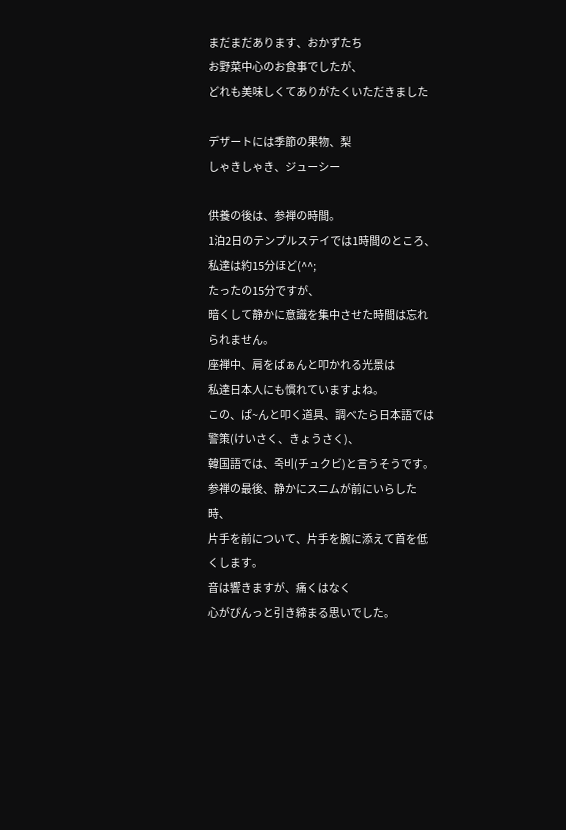まだまだあります、おかずたち
お野菜中心のお食事でしたが、
どれも美味しくてありがたくいただきました

デザートには季節の果物、梨
しゃきしゃき、ジューシー

供養の後は、参禅の時間。
1泊2日のテンプルステイでは1時間のところ、
私達は約15分ほど(^^;
たったの15分ですが、
暗くして静かに意識を集中させた時間は忘れられません。
座禅中、肩をぱぁんと叩かれる光景は
私達日本人にも慣れていますよね。
この、ぱ~んと叩く道具、調べたら日本語では警策(けいさく、きょうさく)、
韓国語では、죽비(チュクビ)と言うそうです。
参禅の最後、静かにスニムが前にいらした時、
片手を前について、片手を腕に添えて首を低くします。
音は響きますが、痛くはなく
心がぴんっと引き締まる思いでした。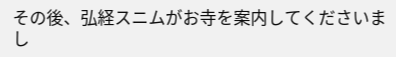その後、弘経スニムがお寺を案内してくださいまし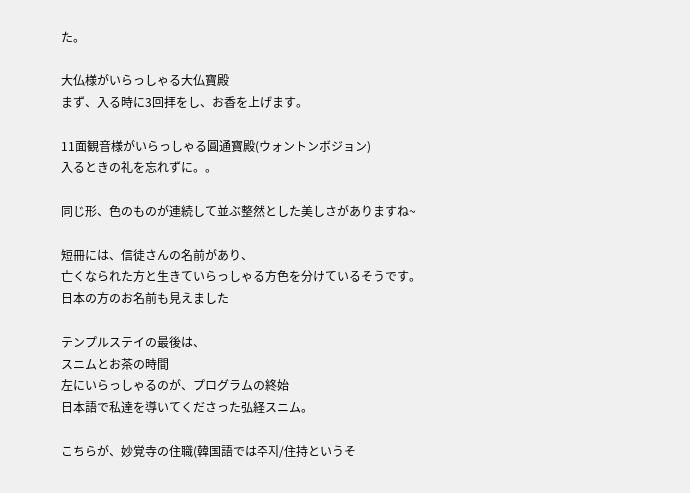た。

大仏様がいらっしゃる大仏寶殿
まず、入る時に3回拝をし、お香を上げます。

11面観音様がいらっしゃる圓通寶殿(ウォントンボジョン)
入るときの礼を忘れずに。。

同じ形、色のものが連続して並ぶ整然とした美しさがありますね~

短冊には、信徒さんの名前があり、
亡くなられた方と生きていらっしゃる方色を分けているそうです。
日本の方のお名前も見えました

テンプルステイの最後は、
スニムとお茶の時間
左にいらっしゃるのが、プログラムの終始
日本語で私達を導いてくださった弘経スニム。

こちらが、妙覚寺の住職(韓国語では주지/住持というそ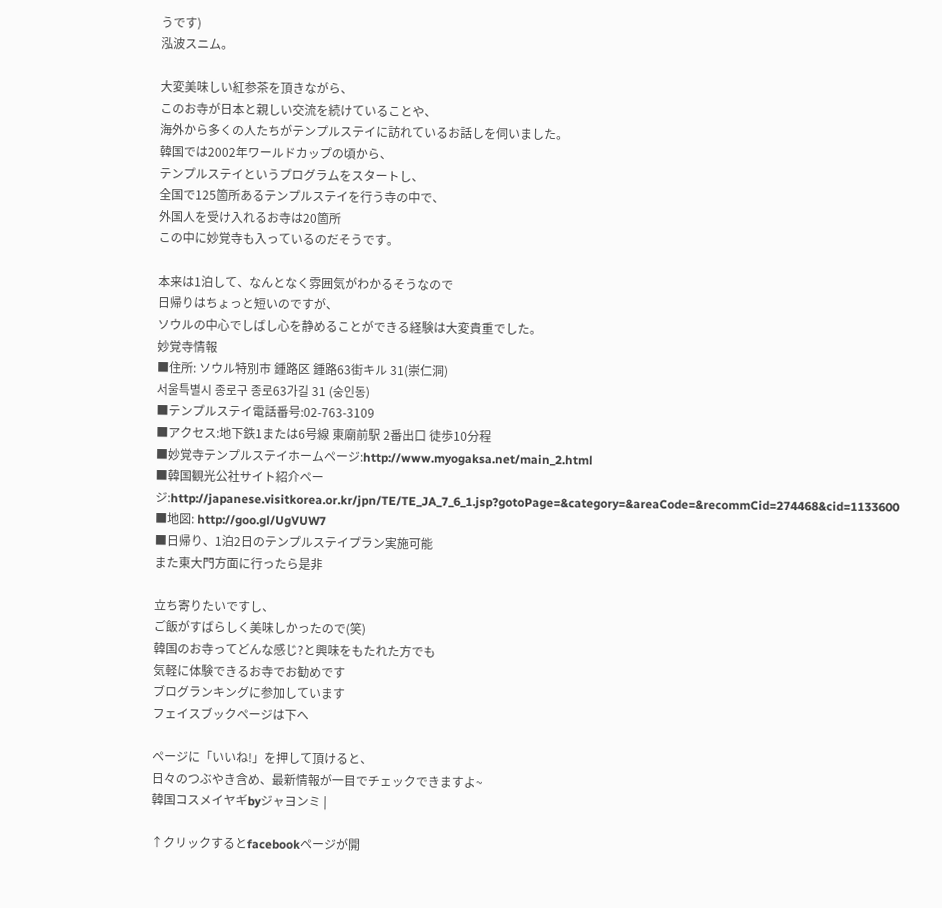うです)
泓波スニム。

大変美味しい紅参茶を頂きながら、
このお寺が日本と親しい交流を続けていることや、
海外から多くの人たちがテンプルステイに訪れているお話しを伺いました。
韓国では2002年ワールドカップの頃から、
テンプルステイというプログラムをスタートし、
全国で125箇所あるテンプルステイを行う寺の中で、
外国人を受け入れるお寺は20箇所
この中に妙覚寺も入っているのだそうです。

本来は1泊して、なんとなく雰囲気がわかるそうなので
日帰りはちょっと短いのですが、
ソウルの中心でしばし心を静めることができる経験は大変貴重でした。
妙覚寺情報
■住所: ソウル特別市 鍾路区 鍾路63街キル 31(崇仁洞)
서울특별시 종로구 종로63가길 31 (숭인동)
■テンプルステイ電話番号:02-763-3109
■アクセス:地下鉄1または6号線 東廟前駅 2番出口 徒歩10分程
■妙覚寺テンプルステイホームページ:http://www.myogaksa.net/main_2.html
■韓国観光公社サイト紹介ページ:http://japanese.visitkorea.or.kr/jpn/TE/TE_JA_7_6_1.jsp?gotoPage=&category=&areaCode=&recommCid=274468&cid=1133600
■地図: http://goo.gl/UgVUW7
■日帰り、1泊2日のテンプルステイプラン実施可能
また東大門方面に行ったら是非

立ち寄りたいですし、
ご飯がすばらしく美味しかったので(笑)
韓国のお寺ってどんな感じ?と興味をもたれた方でも
気軽に体験できるお寺でお勧めです
ブログランキングに参加しています
フェイスブックページは下へ

ページに「いいね!」を押して頂けると、
日々のつぶやき含め、最新情報が一目でチェックできますよ~
韓国コスメイヤギbyジャヨンミ |

↑クリックするとfacebookページが開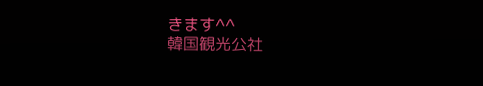きます^^
韓国観光公社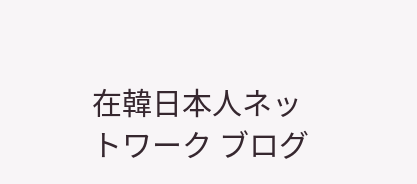在韓日本人ネットワーク ブログ